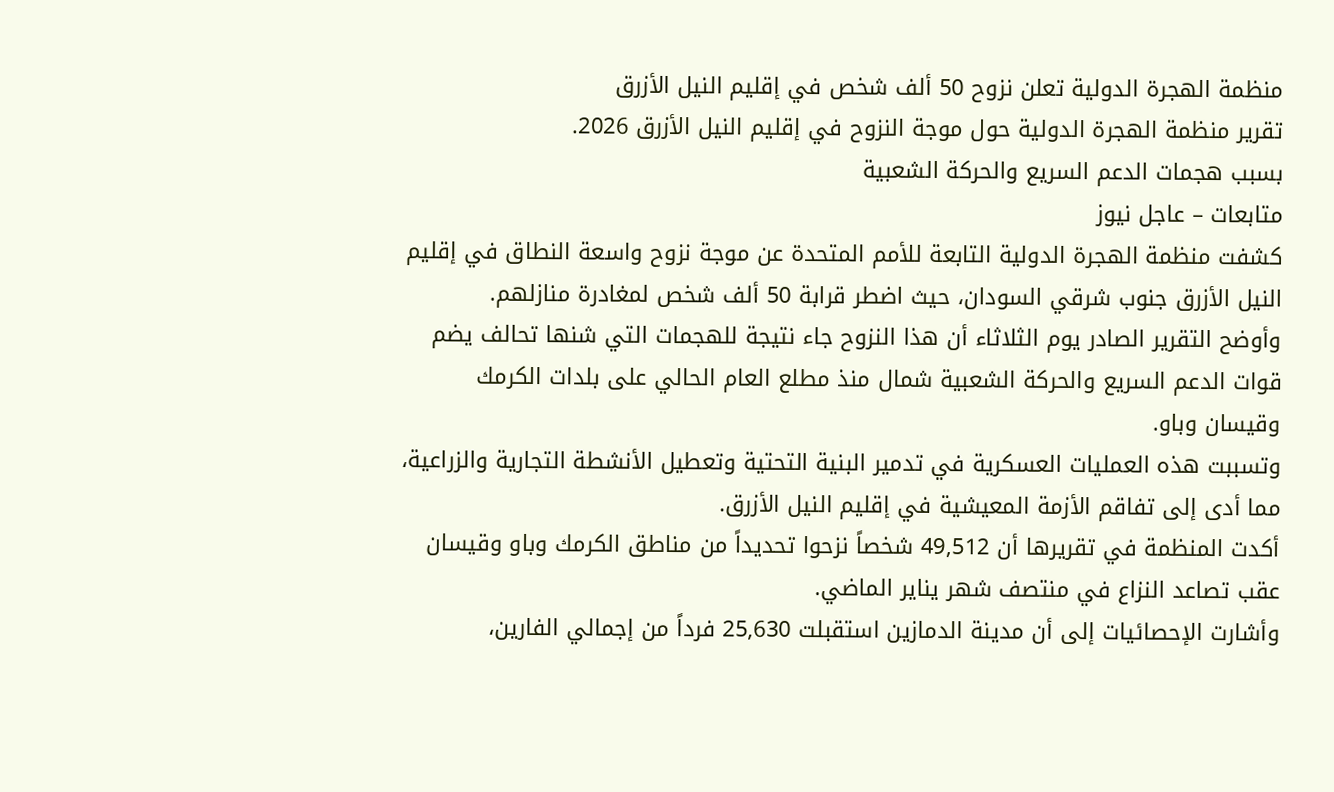منظمة الهجرة الدولية تعلن نزوح 50 ألف شخص في إقليم النيل الأزرق
تقرير منظمة الهجرة الدولية حول موجة النزوح في إقليم النيل الأزرق 2026.
بسبب هجمات الدعم السريع والحركة الشعبية
متابعات – عاجل نيوز
كشفت منظمة الهجرة الدولية التابعة للأمم المتحدة عن موجة نزوح واسعة النطاق في إقليم النيل الأزرق جنوب شرقي السودان، حيث اضطر قرابة 50 ألف شخص لمغادرة منازلهم.
وأوضح التقرير الصادر يوم الثلاثاء أن هذا النزوح جاء نتيجة للهجمات التي شنها تحالف يضم قوات الدعم السريع والحركة الشعبية شمال منذ مطلع العام الحالي على بلدات الكرمك وقيسان وباو.
وتسببت هذه العمليات العسكرية في تدمير البنية التحتية وتعطيل الأنشطة التجارية والزراعية، مما أدى إلى تفاقم الأزمة المعيشية في إقليم النيل الأزرق.
أكدت المنظمة في تقريرها أن 49,512 شخصاً نزحوا تحديداً من مناطق الكرمك وباو وقيسان عقب تصاعد النزاع في منتصف شهر يناير الماضي.
وأشارت الإحصائيات إلى أن مدينة الدمازين استقبلت 25,630 فرداً من إجمالي الفارين،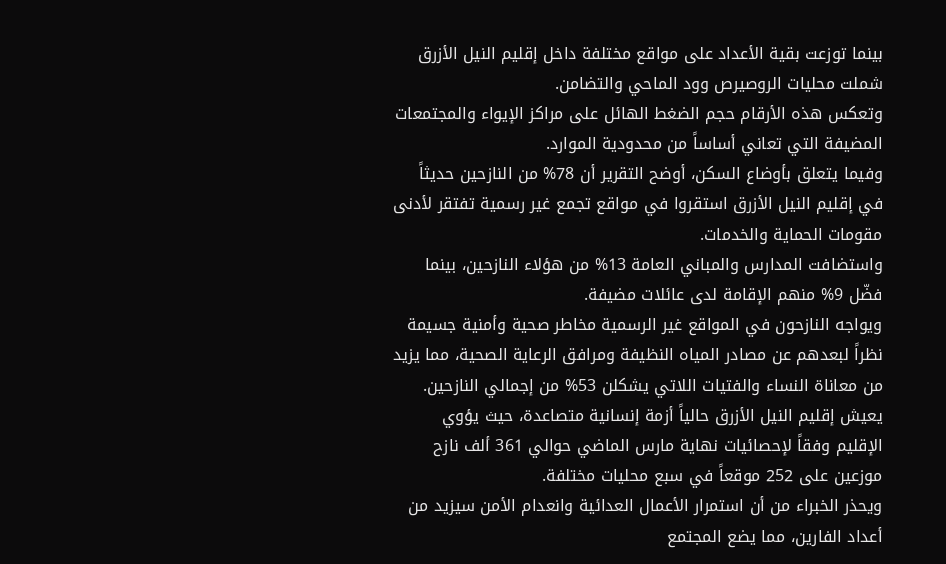بينما توزعت بقية الأعداد على مواقع مختلفة داخل إقليم النيل الأزرق شملت محليات الروصيرص وود الماحي والتضامن.
وتعكس هذه الأرقام حجم الضغط الهائل على مراكز الإيواء والمجتمعات المضيفة التي تعاني أساساً من محدودية الموارد.
وفيما يتعلق بأوضاع السكن، أوضح التقرير أن 78% من النازحين حديثاً في إقليم النيل الأزرق استقروا في مواقع تجمع غير رسمية تفتقر لأدنى مقومات الحماية والخدمات.
واستضافت المدارس والمباني العامة 13% من هؤلاء النازحين، بينما فضّل 9% منهم الإقامة لدى عائلات مضيفة.
ويواجه النازحون في المواقع غير الرسمية مخاطر صحية وأمنية جسيمة نظراً لبعدهم عن مصادر المياه النظيفة ومرافق الرعاية الصحية، مما يزيد من معاناة النساء والفتيات اللاتي يشكلن 53% من إجمالي النازحين.
يعيش إقليم النيل الأزرق حالياً أزمة إنسانية متصاعدة، حيث يؤوي الإقليم وفقاً لإحصائيات نهاية مارس الماضي حوالي 361 ألف نازح موزعين على 252 موقعاً في سبع محليات مختلفة.
ويحذر الخبراء من أن استمرار الأعمال العدائية وانعدام الأمن سيزيد من أعداد الفارين، مما يضع المجتمع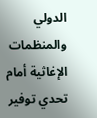الدولي والمنظمات الإغاثية أمام تحدي توفير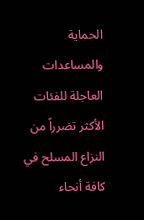الحماية والمساعدات العاجلة للفئات الأكثر تضرراً من النزاع المسلح في كافة أنحاء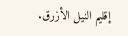إقليم النيل الأزرق.